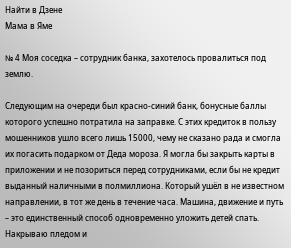Найти в Дзене
Мама в Яме

№ 4 Моя соседка – сотрудник банка, захотелось провалиться под землю.

Следующим на очереди был красно-синий банк, бонусные баллы которого успешно потратила на заправке. С этих кредиток в пользу мошенников ушло всего лишь 15000, чему не сказано рада и смогла их погасить подарком от Деда мороза. Я могла бы закрыть карты в приложении и не позориться перед сотрудниками, если бы не кредит выданный наличными в полмиллиона. Который ушёл в не известном направлении, в тот же день в течение часа. Машина, движение и путь – это единственный способ одновременно уложить детей спать. Накрываю пледом и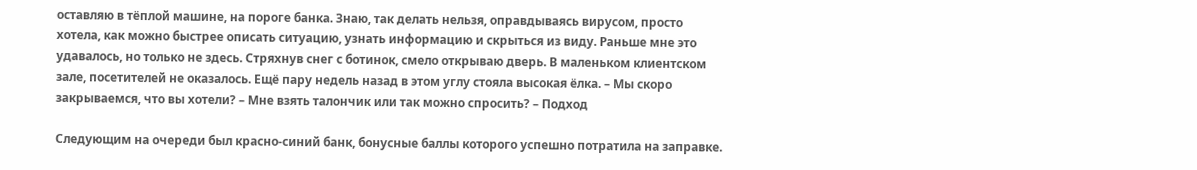оставляю в тёплой машине, на пороге банка. Знаю, так делать нельзя, оправдываясь вирусом, просто хотела, как можно быстрее описать ситуацию, узнать информацию и скрыться из виду. Раньше мне это удавалось, но только не здесь. Стряхнув снег с ботинок, смело открываю дверь. В маленьком клиентском зале, посетителей не оказалось. Ещё пару недель назад в этом углу стояла высокая ёлка. – Мы скоро закрываемся, что вы хотели? – Мне взять талончик или так можно спросить? – Подход

Следующим на очереди был красно-синий банк, бонусные баллы которого успешно потратила на заправке.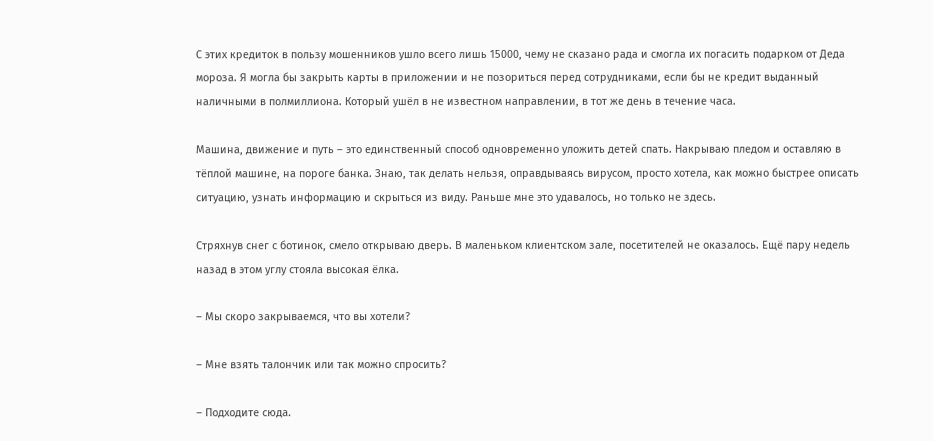С этих кредиток в пользу мошенников ушло всего лишь 15000, чему не сказано рада и смогла их погасить подарком от Деда мороза. Я могла бы закрыть карты в приложении и не позориться перед сотрудниками, если бы не кредит выданный наличными в полмиллиона. Который ушёл в не известном направлении, в тот же день в течение часа.

Машина, движение и путь – это единственный способ одновременно уложить детей спать. Накрываю пледом и оставляю в тёплой машине, на пороге банка. Знаю, так делать нельзя, оправдываясь вирусом, просто хотела, как можно быстрее описать ситуацию, узнать информацию и скрыться из виду. Раньше мне это удавалось, но только не здесь.

Стряхнув снег с ботинок, смело открываю дверь. В маленьком клиентском зале, посетителей не оказалось. Ещё пару недель назад в этом углу стояла высокая ёлка.

– Мы скоро закрываемся, что вы хотели?

– Мне взять талончик или так можно спросить?

– Подходите сюда.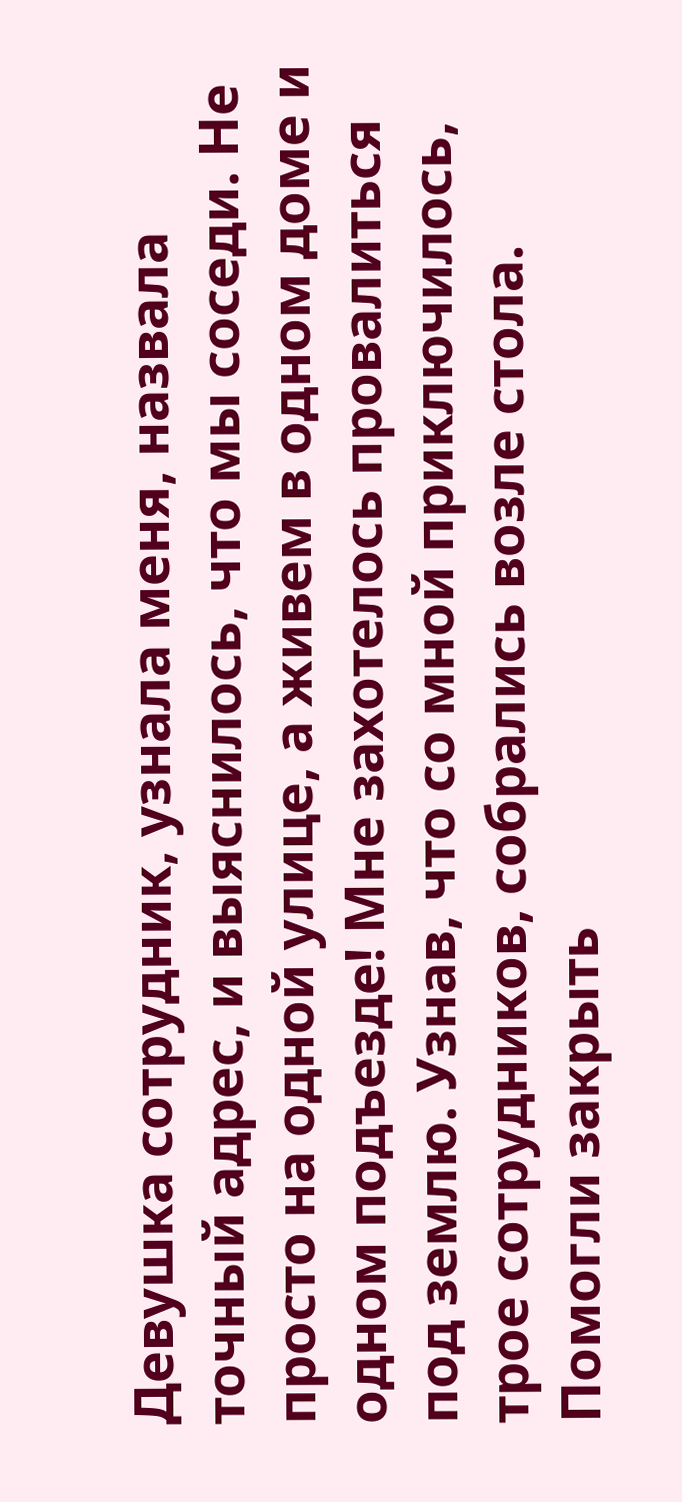Девушка сотрудник, узнала меня, назвала точный адрес, и выяснилось, что мы соседи. Не просто на одной улице, а живем в одном доме и одном подъезде! Мне захотелось провалиться под землю. Узнав, что со мной приключилось, трое сотрудников, собрались возле стола. Помогли закрыть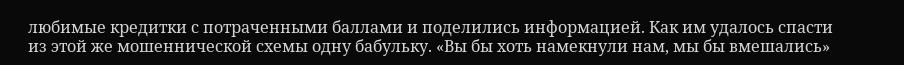любимые кредитки с потраченными баллами и поделились информацией. Как им удалось спасти из этой же мошеннической схемы одну бабульку. «Вы бы хоть намекнули нам, мы бы вмешались»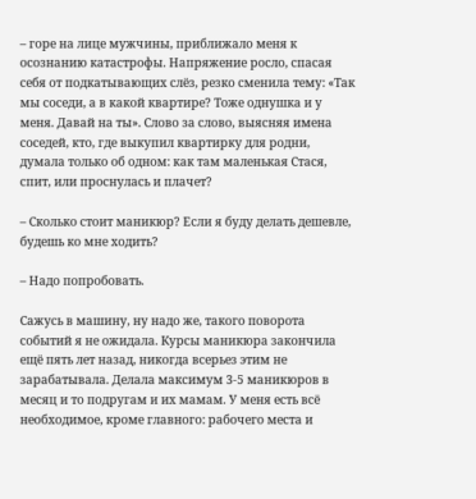– горе на лице мужчины, приближало меня к осознанию катастрофы. Напряжение росло, спасая себя от подкатывающих слёз, резко сменила тему: «Так мы соседи, а в какой квартире? Тоже однушка и у меня. Давай на ты». Слово за слово, выясняя имена соседей, кто, где выкупил квартирку для родни, думала только об одном: как там маленькая Стася, спит, или проснулась и плачет?

– Сколько стоит маникюр? Если я буду делать дешевле, будешь ко мне ходить?

– Надо попробовать.

Сажусь в машину, ну надо же, такого поворота событий я не ожидала. Курсы маникюра закончила ещё пять лет назад, никогда всерьез этим не зарабатывала. Делала максимум 3-5 маникюров в месяц и то подругам и их мамам. У меня есть всё необходимое, кроме главного: рабочего места и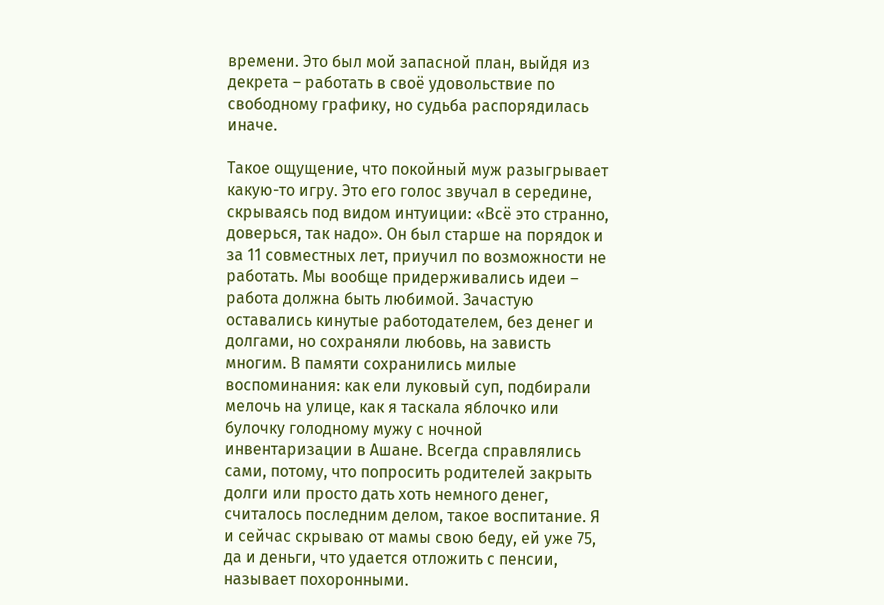времени. Это был мой запасной план, выйдя из декрета – работать в своё удовольствие по свободному графику, но судьба распорядилась иначе.

Такое ощущение, что покойный муж разыгрывает какую-то игру. Это его голос звучал в середине, скрываясь под видом интуиции: «Всё это странно, доверься, так надо». Он был старше на порядок и за 11 совместных лет, приучил по возможности не работать. Мы вообще придерживались идеи – работа должна быть любимой. Зачастую оставались кинутые работодателем, без денег и долгами, но сохраняли любовь, на зависть многим. В памяти сохранились милые воспоминания: как ели луковый суп, подбирали мелочь на улице, как я таскала яблочко или булочку голодному мужу с ночной инвентаризации в Ашане. Всегда справлялись сами, потому, что попросить родителей закрыть долги или просто дать хоть немного денег, считалось последним делом, такое воспитание. Я и сейчас скрываю от мамы свою беду, ей уже 75, да и деньги, что удается отложить с пенсии, называет похоронными.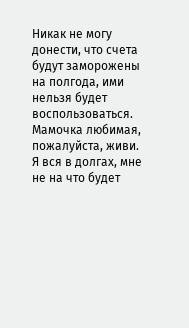Никак не могу донести, что счета будут заморожены на полгода, ими нельзя будет воспользоваться. Мамочка любимая, пожалуйста, живи. Я вся в долгах, мне не на что будет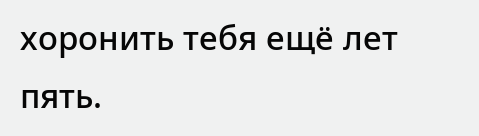хоронить тебя ещё лет пять.